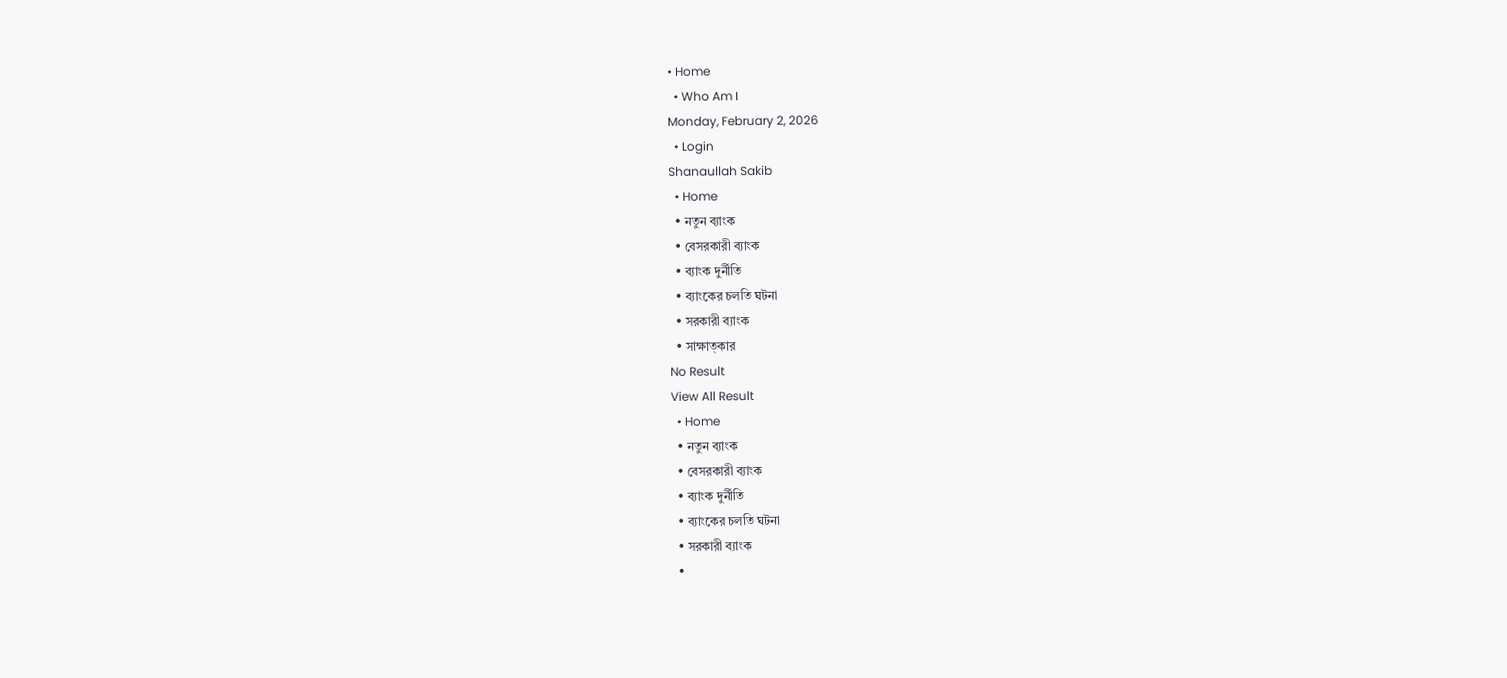• Home
  • Who Am I
Monday, February 2, 2026
  • Login
Shanaullah Sakib
  • Home
  • নতুন ব্যাংক
  • বেসরকারী ব্যাংক
  • ব্যাংক দুর্নীতি
  • ব্যাংকের চলতি ঘটনা
  • সরকারী ব্যাংক
  • সাক্ষাত্কার
No Result
View All Result
  • Home
  • নতুন ব্যাংক
  • বেসরকারী ব্যাংক
  • ব্যাংক দুর্নীতি
  • ব্যাংকের চলতি ঘটনা
  • সরকারী ব্যাংক
  •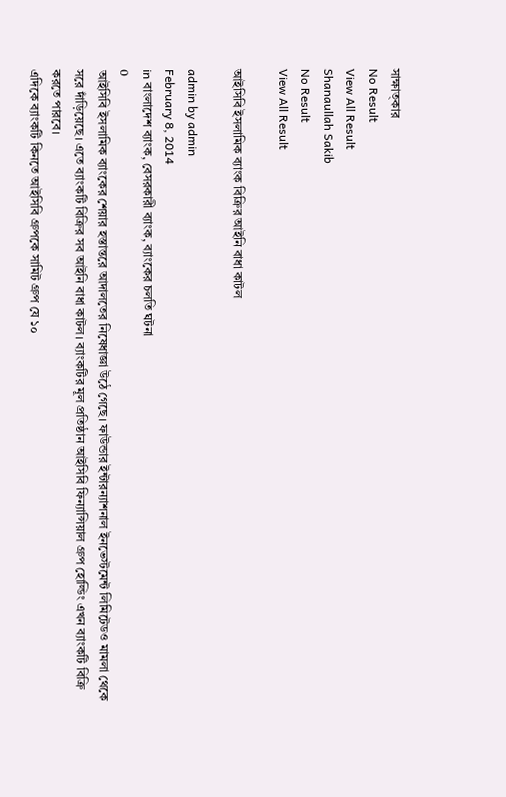সাক্ষাত্কার
No Result
View All Result
Shanaullah Sakib
No Result
View All Result

আইসিবি ইসলামিক ব্যাংক বিক্রির আইনি বাধা কাটল

admin by admin
February 8, 2014
in বাংলাদেশ ব্যাংক, বেসরকারী ব্যাংক, ব্যাংকের চলতি ঘটনা
0
আইসিবি ইসলামিক ব্যাংকের শেয়ার হস্তান্তরে আদালতের নিষেধাজ্ঞা উঠে গেছে। ফাউন্ডার ইন্টারন্যাশনাল ইনভেস্টমেন্ট লিমিটেডও মামলা থেকে সরে দাঁড়িয়েছে। এতে ব্যাংকটি বিক্রির সব আইনি বাধা কাটল। ব্যাংকটির মূল প্রতিষ্ঠান আইসিবি ফিন্যান্সিয়াল গ্রুপ হোল্ডিং এখন ব্যাংকটি বিক্রি করতে পারবে।
এদিকে ব্যাংকটি কিনতে আইসিবি গ্রুপকে সামিট গ্রুপ যে ১০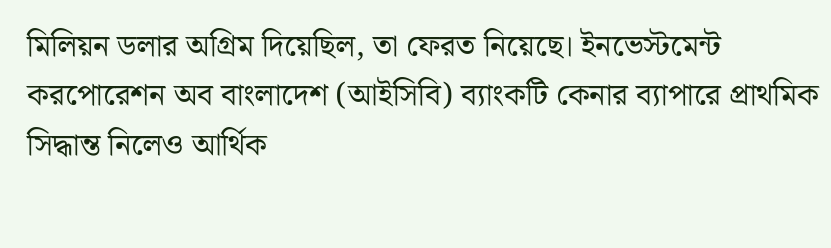মিলিয়ন ডলার অগ্রিম দিয়েছিল, তা ফেরত নিয়েছে। ইনভেস্টমেন্ট করপোরেশন অব বাংলাদেশ (আইসিবি) ব্যাংকটি কেনার ব্যাপারে প্রাথমিক সিদ্ধান্ত নিলেও আর্থিক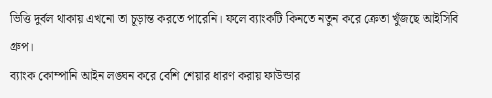ভিত্তি দুর্বল থাকায় এখনো তা চূড়ান্ত করতে পারেনি। ফলে ব্যাংকটি কিনতে নতুন করে ক্রেতা খুঁজছে আইসিবি গ্রুপ।
ব্যাংক কোম্পানি আইন লঙ্ঘন করে বেশি শেয়ার ধারণ করায় ফাউন্ডার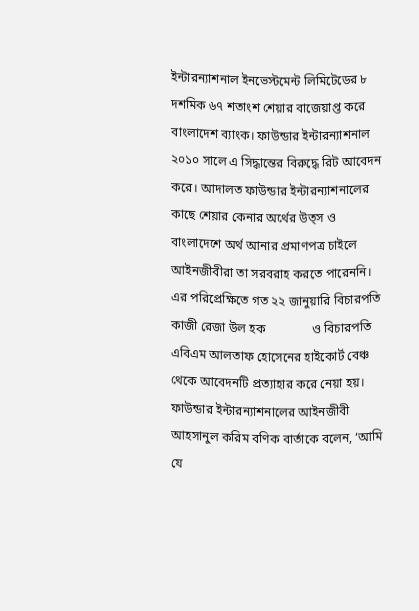ইন্টারন্যাশনাল ইনভেস্টমেন্ট লিমিটেডের ৮ দশমিক ৬৭ শতাংশ শেয়ার বাজেয়াপ্ত করে বাংলাদেশ ব্যাংক। ফাউন্ডার ইন্টারন্যাশনাল ২০১০ সালে এ সিদ্ধান্তের বিরুদ্ধে রিট আবেদন করে। আদালত ফাউন্ডার ইন্টারন্যাশনালের কাছে শেয়ার কেনার অর্থের উত্স ও বাংলাদেশে অর্থ আনার প্রমাণপত্র চাইলে আইনজীবীরা তা সরবরাহ করতে পারেননি। এর পরিপ্রেক্ষিতে গত ২২ জানুয়ারি বিচারপতি কাজী রেজা উল হক               ও বিচারপতি এবিএম আলতাফ হোসেনের হাইকোর্ট বেঞ্চ থেকে আবেদনটি প্রত্যাহার করে নেয়া হয়।
ফাউন্ডার ইন্টারন্যাশনালের আইনজীবী আহসানুল করিম বণিক বার্তাকে বলেন, ‘আমি যে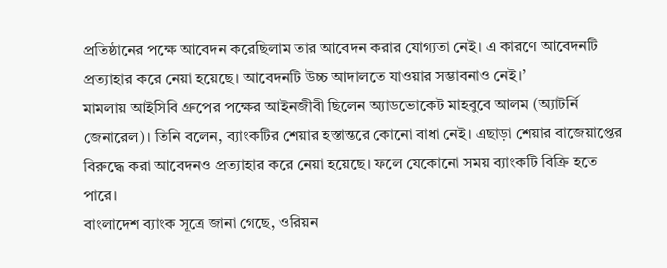প্রতিষ্ঠানের পক্ষে আবেদন করেছিলাম তার আবেদন করার যোগ্যতা নেই। এ কারণে আবেদনটি প্রত্যাহার করে নেয়া হয়েছে। আবেদনটি উচ্চ আদালতে যাওয়ার সম্ভাবনাও নেই।’
মামলায় আইসিবি গ্রুপের পক্ষের আইনজীবী ছিলেন অ্যাডভোকেট মাহবুবে আলম (অ্যাটর্নি জেনারেল)। তিনি বলেন, ব্যাংকটির শেয়ার হস্তান্তরে কোনো বাধা নেই। এছাড়া শেয়ার বাজেয়াপ্তের বিরুদ্ধে করা আবেদনও প্রত্যাহার করে নেয়া হয়েছে। ফলে যেকোনো সময় ব্যাংকটি বিক্রি হতে পারে।
বাংলাদেশ ব্যাংক সূত্রে জানা গেছে, ওরিয়ন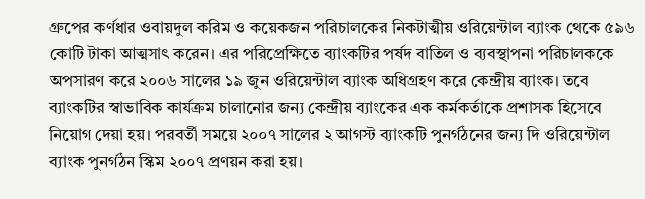গ্রুপের কর্ণধার ওবায়দুল করিম ও কয়েকজন পরিচালকের নিকটাত্মীয় ওরিয়েন্টাল ব্যাংক থেকে ৫৯৬ কোটি টাকা আত্মসাৎ করেন। এর পরিপ্রেক্ষিতে ব্যাংকটির পর্ষদ বাতিল ও ব্যবস্থাপনা পরিচালককে অপসারণ করে ২০০৬ সালের ১৯ জুন ওরিয়েন্টাল ব্যাংক অধিগ্রহণ করে কেন্দ্রীয় ব্যাংক। তবে ব্যাংকটির স্বাভাবিক কার্যক্রম চালানোর জন্য কেন্দ্রীয় ব্যাংকের এক কর্মকর্তাকে প্রশাসক হিসেবে নিয়োগ দেয়া হয়। পরবর্তী সময়ে ২০০৭ সালের ২ আগস্ট ব্যাংকটি পুনর্গঠনের জন্য দি ওরিয়েন্টাল ব্যাংক পুনর্গঠন স্কিম ২০০৭ প্রণয়ন করা হয়।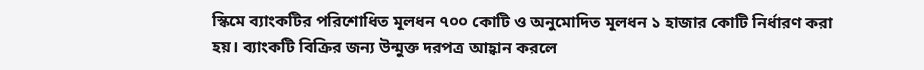স্কিমে ব্যাংকটির পরিশোধিত মূলধন ৭০০ কোটি ও অনুমোদিত মূলধন ১ হাজার কোটি নির্ধারণ করা হয়। ব্যাংকটি বিক্রির জন্য উন্মুক্ত দরপত্র আহ্বান করলে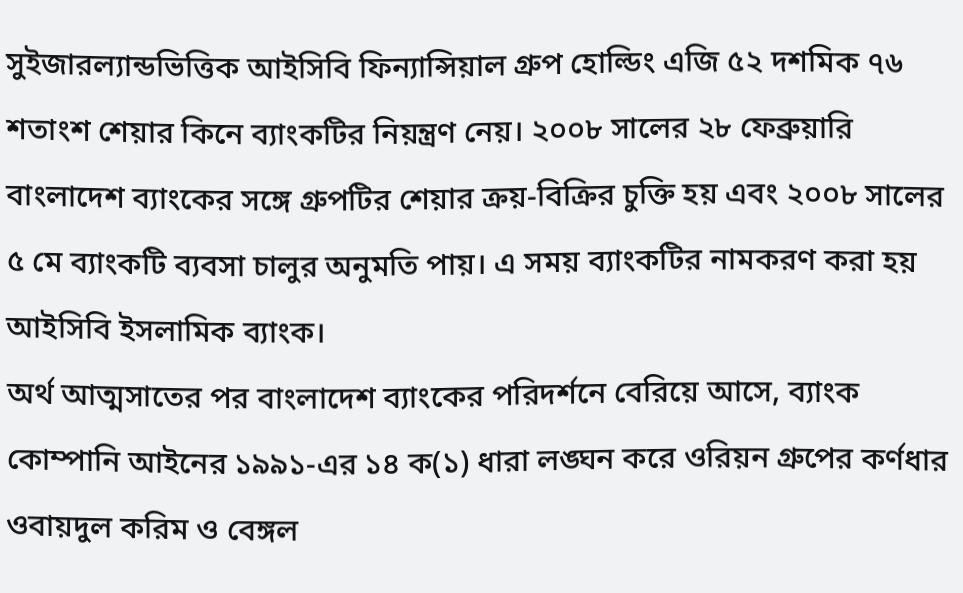সুইজারল্যান্ডভিত্তিক আইসিবি ফিন্যান্সিয়াল গ্রুপ হোল্ডিং এজি ৫২ দশমিক ৭৬ শতাংশ শেয়ার কিনে ব্যাংকটির নিয়ন্ত্রণ নেয়। ২০০৮ সালের ২৮ ফেব্রুয়ারি বাংলাদেশ ব্যাংকের সঙ্গে গ্রুপটির শেয়ার ক্রয়-বিক্রির চুক্তি হয় এবং ২০০৮ সালের ৫ মে ব্যাংকটি ব্যবসা চালুর অনুমতি পায়। এ সময় ব্যাংকটির নামকরণ করা হয় আইসিবি ইসলামিক ব্যাংক।
অর্থ আত্মসাতের পর বাংলাদেশ ব্যাংকের পরিদর্শনে বেরিয়ে আসে, ব্যাংক কোম্পানি আইনের ১৯৯১-এর ১৪ ক(১) ধারা লঙ্ঘন করে ওরিয়ন গ্রুপের কর্ণধার ওবায়দুল করিম ও বেঙ্গল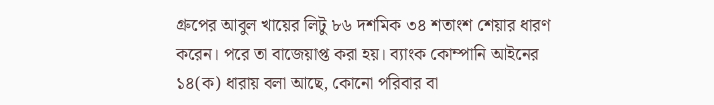গ্রুপের আবুল খায়ের লিটু ৮৬ দশমিক ৩৪ শতাংশ শেয়ার ধারণ করেন। পরে তা বাজেয়াপ্ত করা হয়। ব্যাংক কোম্পানি আইনের ১৪(ক) ধারায় বলা আছে, কোনো পরিবার বা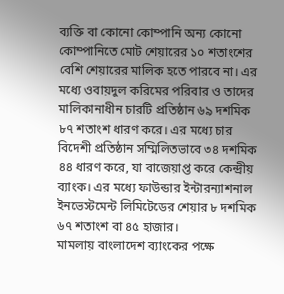ব্যক্তি বা কোনো কোম্পানি অন্য কোনো কোম্পানিতে মোট শেয়ারের ১০ শতাংশের বেশি শেয়ারের মালিক হতে পারবে না। এর মধ্যে ওবায়দুল করিমের পরিবার ও তাদের মালিকানাধীন চারটি প্রতিষ্ঠান ৬৯ দশমিক ৮৭ শতাংশ ধারণ করে। এর মধ্যে চার বিদেশী প্রতিষ্ঠান সম্মিলিতভাবে ৩৪ দশমিক ৪৪ ধারণ করে, যা বাজেয়াপ্ত করে কেন্দ্রীয় ব্যাংক। এর মধ্যে ফাউন্ডার ইন্টারন্যাশনাল ইনভেস্টমেন্ট লিমিটেডের শেয়ার ৮ দশমিক ৬৭ শতাংশ বা ৪৫ হাজার।
মামলায় বাংলাদেশ ব্যাংকের পক্ষে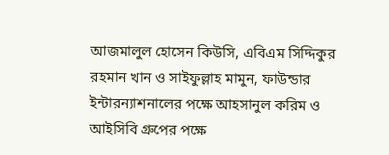আজমালুল হোসেন কিউসি, এবিএম সিদ্দিকুর রহমান খান ও সাইফুল্লাহ মামুন, ফাউন্ডার ইন্টারন্যাশনালের পক্ষে আহসানুল করিম ও আইসিবি গ্রুপের পক্ষে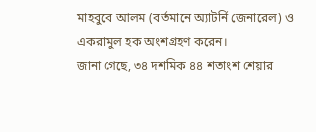মাহবুবে আলম (বর্তমানে অ্যাটর্নি জেনারেল) ও একরামুল হক অংশগ্রহণ করেন।
জানা গেছে, ৩৪ দশমিক ৪৪ শতাংশ শেয়ার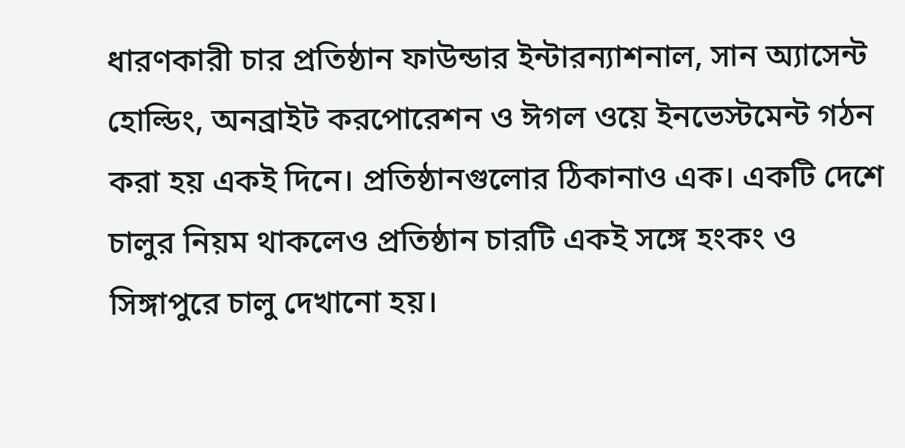ধারণকারী চার প্রতিষ্ঠান ফাউন্ডার ইন্টারন্যাশনাল, সান অ্যাসেন্ট হোল্ডিং, অনব্রাইট করপোরেশন ও ঈগল ওয়ে ইনভেস্টমেন্ট গঠন করা হয় একই দিনে। প্রতিষ্ঠানগুলোর ঠিকানাও এক। একটি দেশে চালুর নিয়ম থাকলেও প্রতিষ্ঠান চারটি একই সঙ্গে হংকং ও সিঙ্গাপুরে চালু দেখানো হয়।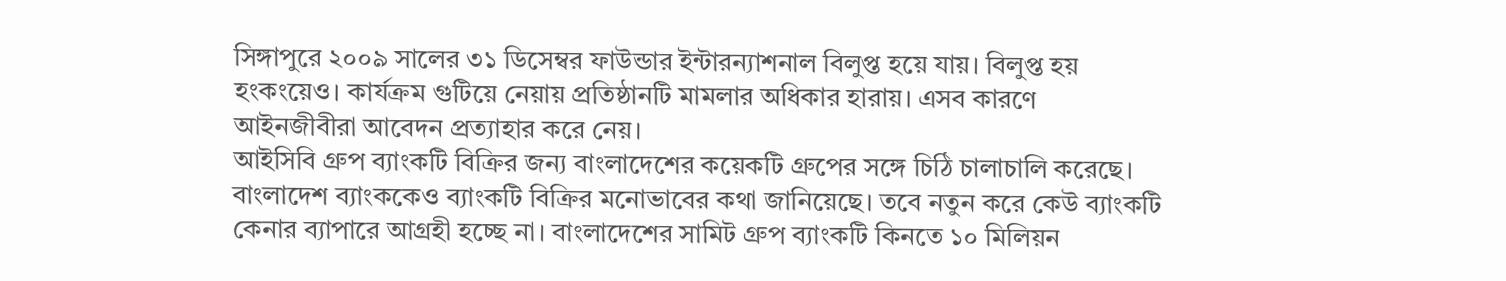সিঙ্গাপুরে ২০০৯ সালের ৩১ ডিসেম্বর ফাউন্ডার ইন্টারন্যাশনাল বিলুপ্ত হয়ে যায়। বিলুপ্ত হয় হংকংয়েও। কার্যক্রম গুটিয়ে নেয়ায় প্রতিষ্ঠানটি মামলার অধিকার হারায়। এসব কারণে আইনজীবীরা আবেদন প্রত্যাহার করে নেয়।
আইসিবি গ্রুপ ব্যাংকটি বিক্রির জন্য বাংলাদেশের কয়েকটি গ্রুপের সঙ্গে চিঠি চালাচালি করেছে। বাংলাদেশ ব্যাংককেও ব্যাংকটি বিক্রির মনোভাবের কথা জানিয়েছে। তবে নতুন করে কেউ ব্যাংকটি কেনার ব্যাপারে আগ্রহী হচ্ছে না। বাংলাদেশের সামিট গ্রুপ ব্যাংকটি কিনতে ১০ মিলিয়ন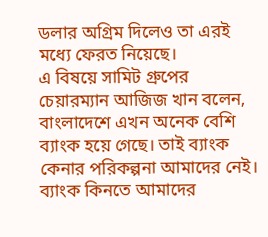ডলার অগ্রিম দিলেও তা এরই মধ্যে ফেরত নিয়েছে।
এ বিষয়ে সামিট গ্রুপের চেয়ারম্যান আজিজ খান বলেন, বাংলাদেশে এখন অনেক বেশি ব্যাংক হয়ে গেছে। তাই ব্যাংক কেনার পরিকল্পনা আমাদের নেই। ব্যাংক কিনতে আমাদের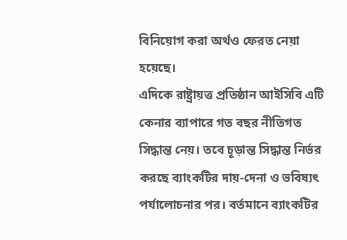বিনিয়োগ করা অর্থও ফেরত নেয়া হয়েছে।
এদিকে রাষ্ট্রায়ত্ত প্রতিষ্ঠান আইসিবি এটি কেনার ব্যাপারে গত বছর নীতিগত সিদ্ধান্ত নেয়। তবে চূড়ান্ত সিদ্ধান্ত নির্ভর করছে ব্যাংকটির দায়-দেনা ও ভবিষ্যৎ পর্যালোচনার পর। বর্তমানে ব্যাংকটির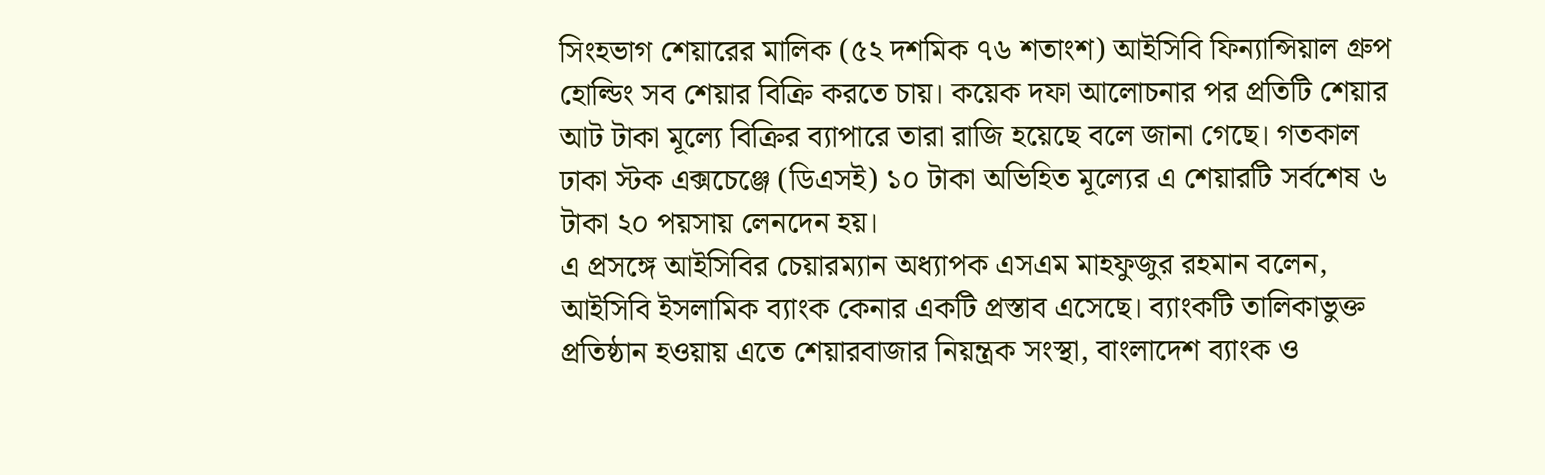সিংহভাগ শেয়ারের মালিক (৫২ দশমিক ৭৬ শতাংশ) আইসিবি ফিন্যান্সিয়াল গ্রুপ হোল্ডিং সব শেয়ার বিক্রি করতে চায়। কয়েক দফা আলোচনার পর প্রতিটি শেয়ার আট টাকা মূল্যে বিক্রির ব্যাপারে তারা রাজি হয়েছে বলে জানা গেছে। গতকাল ঢাকা স্টক এক্সচেঞ্জে (ডিএসই) ১০ টাকা অভিহিত মূল্যের এ শেয়ারটি সর্বশেষ ৬ টাকা ২০ পয়সায় লেনদেন হয়।
এ প্রসঙ্গে আইসিবির চেয়ারম্যান অধ্যাপক এসএম মাহফুজুর রহমান বলেন, আইসিবি ইসলামিক ব্যাংক কেনার একটি প্রস্তাব এসেছে। ব্যাংকটি তালিকাভুক্ত প্রতিষ্ঠান হওয়ায় এতে শেয়ারবাজার নিয়ন্ত্রক সংস্থা, বাংলাদেশ ব্যাংক ও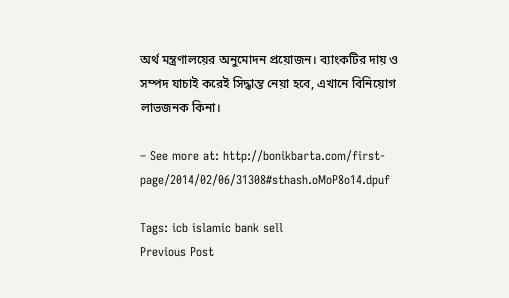অর্থ মন্ত্রণালয়ের অনুমোদন প্রয়োজন। ব্যাংকটির দায় ও সম্পদ যাচাই করেই সিদ্ধান্ত নেয়া হবে, এখানে বিনিয়োগ লাভজনক কিনা।

– See more at: http://bonikbarta.com/first-page/2014/02/06/31308#sthash.oMoP8o14.dpuf

Tags: icb islamic bank sell
Previous Post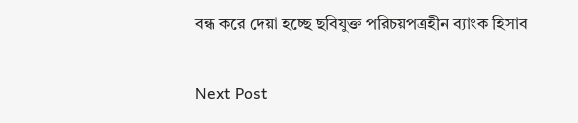বন্ধ করে দেয়া হচ্ছে ছবিযুক্ত পরিচয়পত্রহীন ব্যাংক হিসাব

Next Post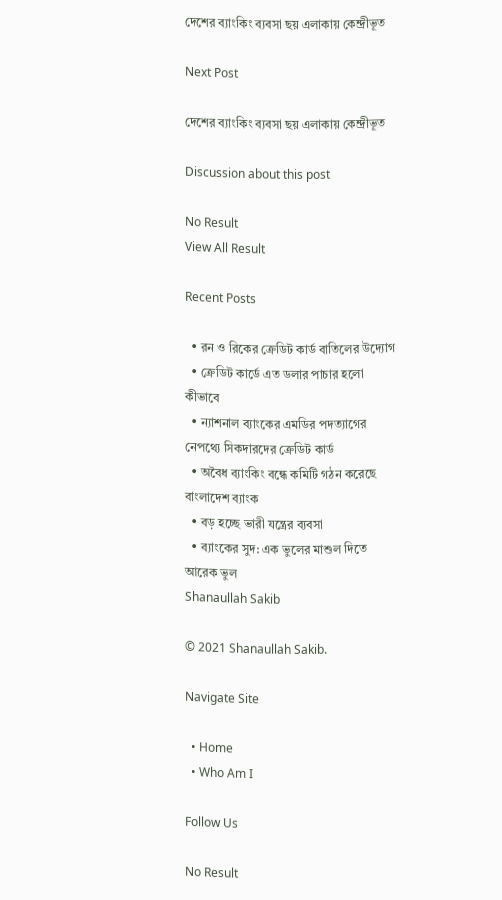দেশের ব্যাংকিং ব্যবসা ছয় এলাকায় কেন্দ্রীভূত

Next Post

দেশের ব্যাংকিং ব্যবসা ছয় এলাকায় কেন্দ্রীভূত

Discussion about this post

No Result
View All Result

Recent Posts

  • রন ও রিকের ক্রেডিট কার্ড বাতিলের উদ্যোগ
  • ক্রেডিট কার্ডে এত ডলার পাচার হলো কীভাবে
  • ন্যাশনাল ব্যাংকের এমডির পদত্যাগের নেপথ্যে সিকদারদের ক্রেডিট কার্ড
  • অবৈধ ব্যাংকিং বন্ধে কমিটি গঠন করেছে বাংলাদেশ ব্যাংক
  • বড় হচ্ছে ভারী যন্ত্রের ব্যবসা
  • ব্যাংকের সুদ: এক ভুলের মাশুল দিতে আরেক ভুল
Shanaullah Sakib

© 2021 Shanaullah Sakib.

Navigate Site

  • Home
  • Who Am I

Follow Us

No Result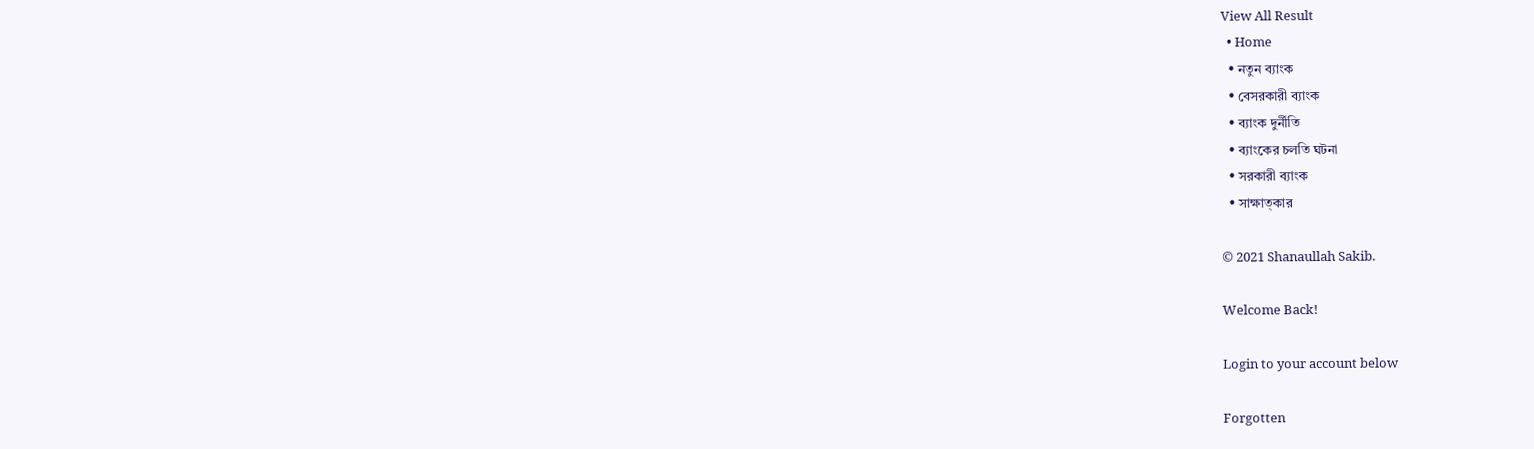View All Result
  • Home
  • নতুন ব্যাংক
  • বেসরকারী ব্যাংক
  • ব্যাংক দুর্নীতি
  • ব্যাংকের চলতি ঘটনা
  • সরকারী ব্যাংক
  • সাক্ষাত্কার

© 2021 Shanaullah Sakib.

Welcome Back!

Login to your account below

Forgotten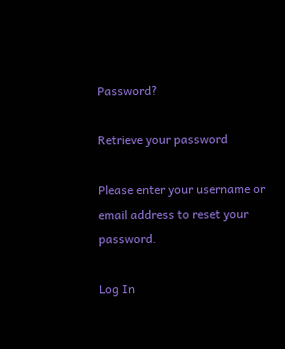Password?

Retrieve your password

Please enter your username or email address to reset your password.

Log In